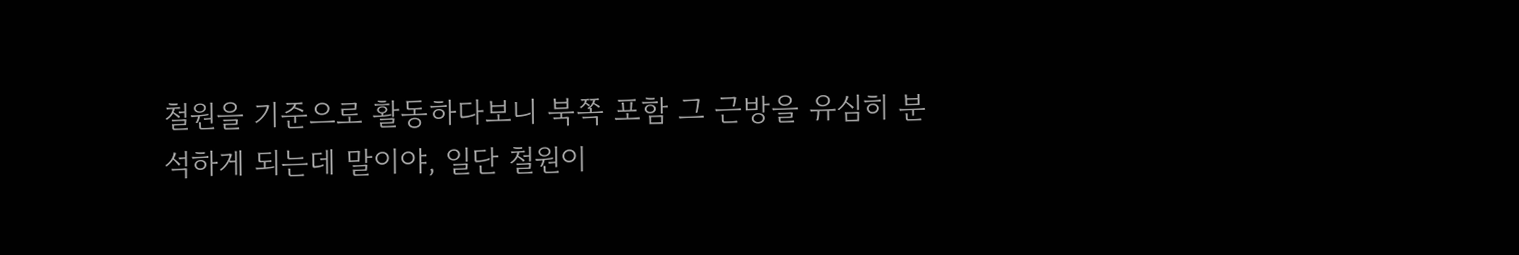철원을 기준으로 활동하다보니 북쪽 포함 그 근방을 유심히 분석하게 되는데 말이야, 일단 철원이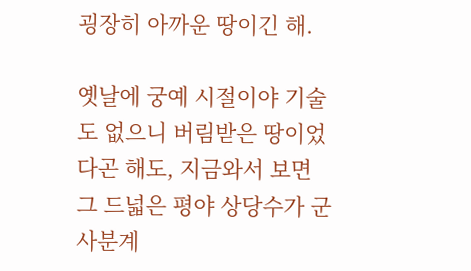굉장히 아까운 땅이긴 해.

옛날에 궁예 시절이야 기술도 없으니 버림받은 땅이었다곤 해도, 지금와서 보면 그 드넓은 평야 상당수가 군사분계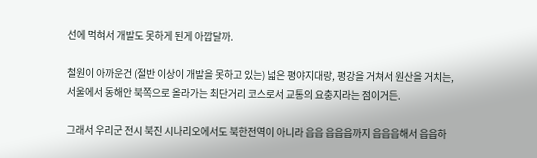선에 먹혀서 개발도 못하게 된게 아깝달까.

철원이 아까운건 (절반 이상이 개발을 못하고 있는) 넓은 평야지대랑, 평강을 거쳐서 원산을 거치는, 서울에서 동해안 북쪽으로 올라가는 최단거리 코스로서 교통의 요충지라는 점이거든.

그래서 우리군 전시 북진 시나리오에서도 북한전역이 아니라 읍읍 읍읍읍까지 읍읍읍해서 읍읍하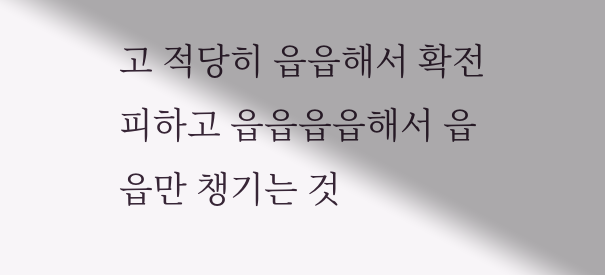고 적당히 읍읍해서 확전피하고 읍읍읍읍해서 읍읍만 챙기는 것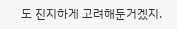도 진지하게 고려해둔거겠지.